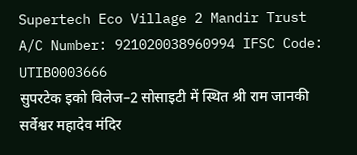Supertech Eco Village 2 Mandir Trust A/C Number: 921020038960994 IFSC Code: UTIB0003666
सुपरटेक इको विलेज–2 सोसाइटी में स्थित श्री राम जानकी सर्वेश्वर महादेव मंदिर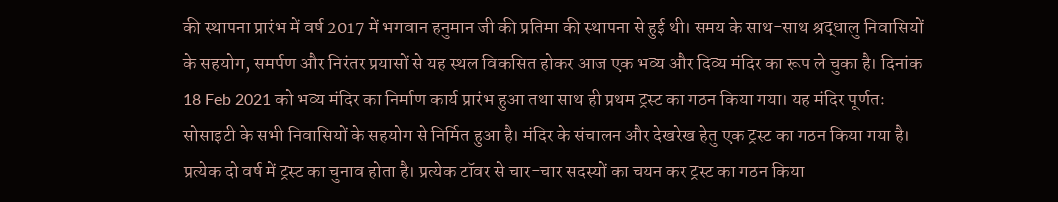की स्थापना प्रारंभ में वर्ष 2017 में भगवान हनुमान जी की प्रतिमा की स्थापना से हुई थी। समय के साथ-साथ श्रद्धालु निवासियों के सहयोग, समर्पण और निरंतर प्रयासों से यह स्थल विकसित होकर आज एक भव्य और दिव्य मंदिर का रूप ले चुका है। दिनांक 18 Feb 2021 को भव्य मंदिर का निर्माण कार्य प्रारंभ हुआ तथा साथ ही प्रथम ट्रस्ट का गठन किया गया। यह मंदिर पूर्णतः सोसाइटी के सभी निवासियों के सहयोग से निर्मित हुआ है। मंदिर के संचालन और देखरेख हेतु एक ट्रस्ट का गठन किया गया है। प्रत्येक दो वर्ष में ट्रस्ट का चुनाव होता है। प्रत्येक टॉवर से चार-चार सदस्यों का चयन कर ट्रस्ट का गठन किया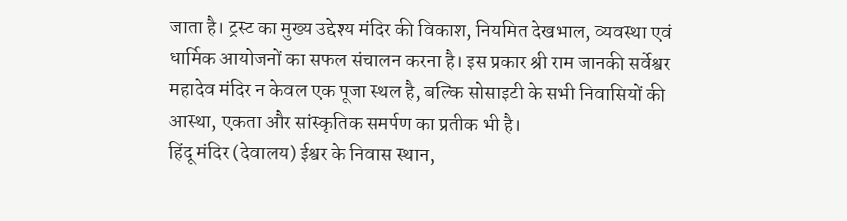जाता है। ट्रस्ट का मुख्य उद्देश्य मंदिर की विकाश, नियमित देखभाल, व्यवस्था एवं धार्मिक आयोजनों का सफल संचालन करना है। इस प्रकार श्री राम जानकी सर्वेश्वर महादेव मंदिर न केवल एक पूजा स्थल है, बल्कि सोसाइटी के सभी निवासियों की आस्था, एकता और सांस्कृतिक समर्पण का प्रतीक भी है।
हिंदू मंदिर (देवालय) ईश्वर के निवास स्थान,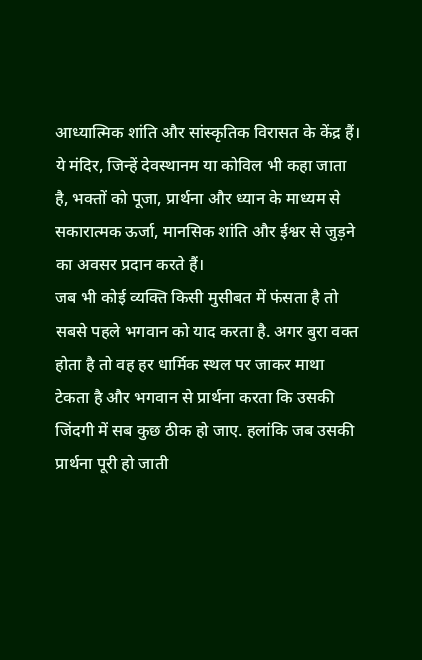आध्यात्मिक शांति और सांस्कृतिक विरासत के केंद्र हैं। ये मंदिर, जिन्हें देवस्थानम या कोविल भी कहा जाता है, भक्तों को पूजा, प्रार्थना और ध्यान के माध्यम से सकारात्मक ऊर्जा, मानसिक शांति और ईश्वर से जुड़ने का अवसर प्रदान करते हैं।
जब भी कोई व्यक्ति किसी मुसीबत में फंसता है तो सबसे पहले भगवान को याद करता है. अगर बुरा वक्त होता है तो वह हर धार्मिक स्थल पर जाकर माथा टेकता है और भगवान से प्रार्थना करता कि उसकी जिंदगी में सब कुछ ठीक हो जाए. हलांकि जब उसकी प्रार्थना पूरी हो जाती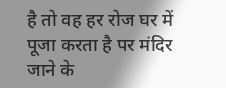है तो वह हर रोज घर में पूजा करता है पर मंदिर जाने के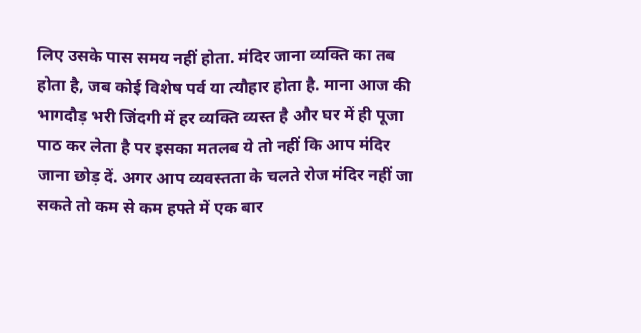लिए उसके पास समय नहीं होता. मंदिर जाना व्यक्ति का तब होता है, जब कोई विशेष पर्व या त्यौहार होता है. माना आज की भागदौड़ भरी जिंदगी में हर व्यक्ति व्यस्त है और घर में ही पूजा पाठ कर लेता है पर इसका मतलब ये तो नहीं कि आप मंदिर जाना छोड़ दें. अगर आप व्यवस्तता के चलते रोज मंदिर नहीं जा सकते तो कम से कम हफ्ते में एक बार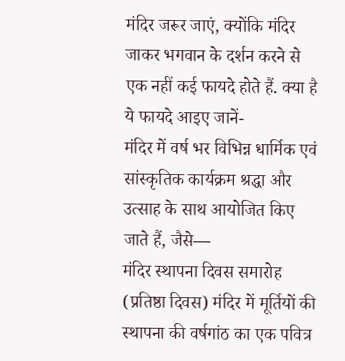मंदिर जरूर जाएं, क्योंकि मंदिर जाकर भगवान के दर्शन करने से एक नहीं कई फायदे होते हैं. क्या है ये फायदे आइए जानें-
मंदिर में वर्ष भर विभिन्न धार्मिक एवं सांस्कृतिक कार्यक्रम श्रद्धा और उत्साह के साथ आयोजित किए जाते हैं, जैसे—
मंदिर स्थापना दिवस समारोह (प्रतिष्ठा दिवस) मंदिर में मूर्तियों की स्थापना की वर्षगांठ का एक पवित्र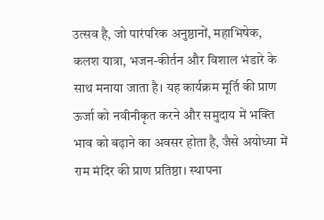उत्सव है, जो पारंपरिक अनुष्ठानों, महाभिषेक, कलश यात्रा, भजन-कीर्तन और विशाल भंडारे के साथ मनाया जाता है। यह कार्यक्रम मूर्ति की प्राण ऊर्जा को नवीनीकृत करने और समुदाय में भक्ति भाव को बढ़ाने का अवसर होता है, जैसे अयोध्या में राम मंदिर की प्राण प्रतिष्ठा। स्थापना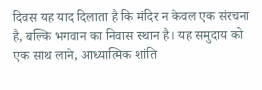दिवस यह याद दिलाता है कि मंदिर न केवल एक संरचना है, बल्कि भगवान का निवास स्थान है। यह समुदाय को एक साथ लाने, आध्यात्मिक शांति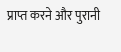प्राप्त करने और पुरानी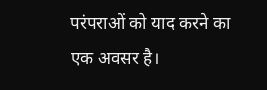परंपराओं को याद करने का एक अवसर है।